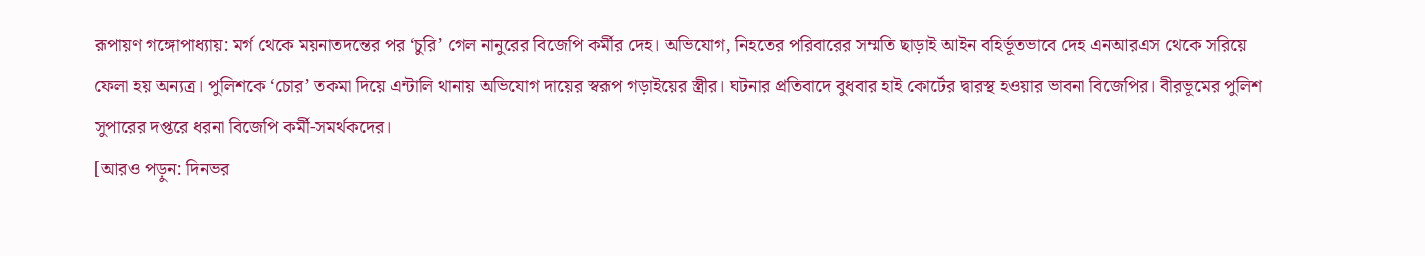রূপায়ণ গঙ্গোপাধ্যায়: মর্গ থেকে ময়নাতদন্তের পর ‘চুরি’ গেল নানুরের বিজেপি কর্মীর দেহ। অভিযোগ, নিহতের পরিবারের সম্মতি ছাড়াই আইন বহির্ভূতভাবে দেহ এনআরএস থেকে সরিয়ে ফেলা হয় অন্যত্র। পুলিশকে ‘চোর’ তকমা দিয়ে এন্টালি থানায় অভিযোগ দায়ের স্বরূপ গড়াইয়ের স্ত্রীর। ঘটনার প্রতিবাদে বুধবার হাই কোর্টের দ্বারস্থ হওয়ার ভাবনা বিজেপির। বীরভূমের পুলিশ সুপারের দপ্তরে ধরনা বিজেপি কর্মী-সমর্থকদের।
[আরও পড়ুন: দিনভর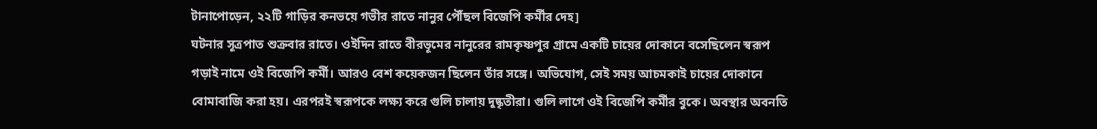টানাপোড়েন, ২২টি গাড়ির কনভয়ে গভীর রাতে নানুর পৌঁছল বিজেপি কর্মীর দেহ]
ঘটনার সূত্রপাত শুক্রবার রাতে। ওইদিন রাতে বীরভূমের নানুরের রামকৃষ্ণপুর গ্রামে একটি চায়ের দোকানে বসেছিলেন স্বরূপ গড়াই নামে ওই বিজেপি কর্মী। আরও বেশ কয়েকজন ছিলেন তাঁর সঙ্গে। অভিযোগ, সেই সময় আচমকাই চায়ের দোকানে বোমাবাজি করা হয়। এরপরই স্বরূপকে লক্ষ্য করে গুলি চালায় দুষ্কৃতীরা। গুলি লাগে ওই বিজেপি কর্মীর বুকে। অবস্থার অবনতি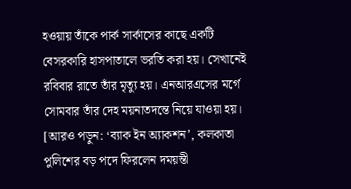হওয়ায় তাঁকে পার্ক সার্কাসের কাছে একটি বেসরকারি হাসপাতালে ভরতি করা হয়। সেখানেই রবিবার রাতে তাঁর মৃত্যু হয়। এনআরএসের মর্গে সোমবার তাঁর দেহ ময়নাতদন্তে নিয়ে যাওয়া হয়।
[আরও পড়ুন: ‘ব্যাক ইন অ্যাকশন’, কলকাতা পুলিশের বড় পদে ফিরলেন দময়ন্তী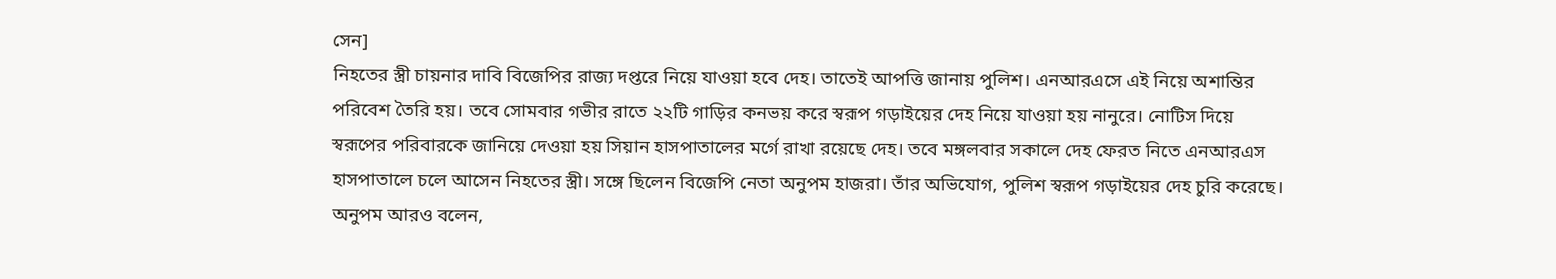সেন]
নিহতের স্ত্রী চায়নার দাবি বিজেপির রাজ্য দপ্তরে নিয়ে যাওয়া হবে দেহ। তাতেই আপত্তি জানায় পুলিশ। এনআরএসে এই নিয়ে অশান্তির পরিবেশ তৈরি হয়। তবে সোমবার গভীর রাতে ২২টি গাড়ির কনভয় করে স্বরূপ গড়াইয়ের দেহ নিয়ে যাওয়া হয় নানুরে। নোটিস দিয়ে স্বরূপের পরিবারকে জানিয়ে দেওয়া হয় সিয়ান হাসপাতালের মর্গে রাখা রয়েছে দেহ। তবে মঙ্গলবার সকালে দেহ ফেরত নিতে এনআরএস হাসপাতালে চলে আসেন নিহতের স্ত্রী। সঙ্গে ছিলেন বিজেপি নেতা অনুপম হাজরা। তাঁর অভিযোগ, পুলিশ স্বরূপ গড়াইয়ের দেহ চুরি করেছে। অনুপম আরও বলেন,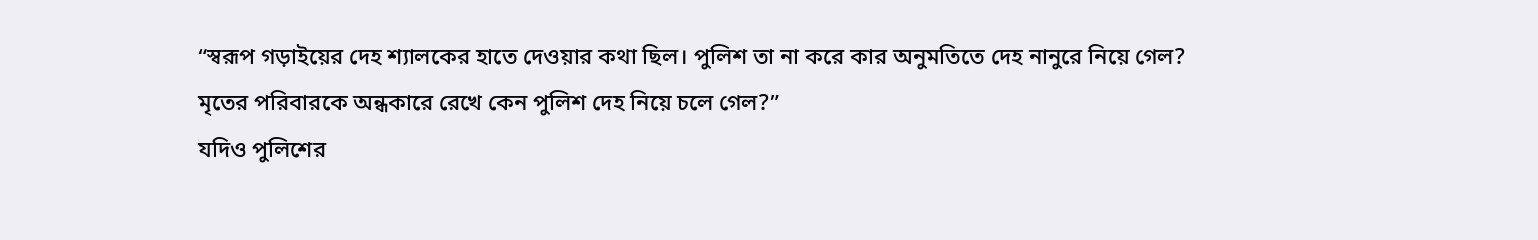“স্বরূপ গড়াইয়ের দেহ শ্যালকের হাতে দেওয়ার কথা ছিল। পুলিশ তা না করে কার অনুমতিতে দেহ নানুরে নিয়ে গেল? মৃতের পরিবারকে অন্ধকারে রেখে কেন পুলিশ দেহ নিয়ে চলে গেল?”
যদিও পুলিশের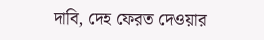দাবি, দেহ ফেরত দেওয়ার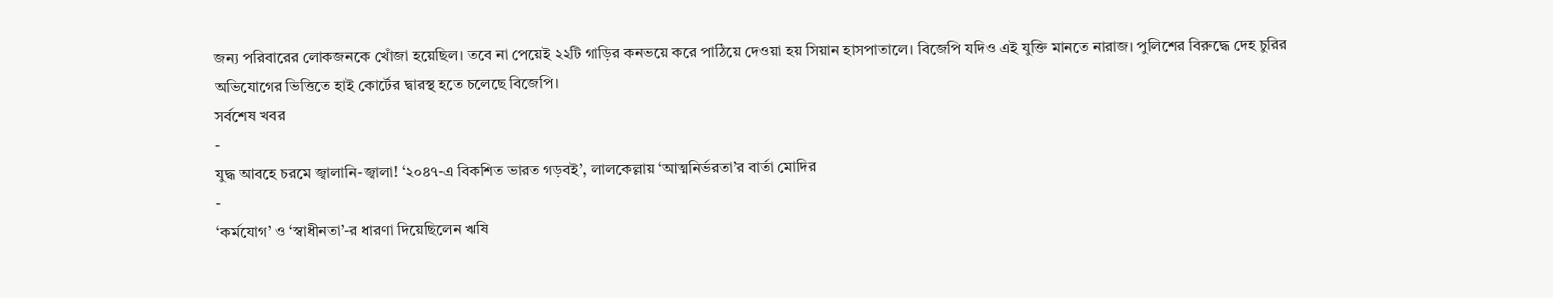জন্য পরিবারের লোকজনকে খোঁজা হয়েছিল। তবে না পেয়েই ২২টি গাড়ির কনভয়ে করে পাঠিয়ে দেওয়া হয় সিয়ান হাসপাতালে। বিজেপি যদিও এই যুক্তি মানতে নারাজ। পুলিশের বিরুদ্ধে দেহ চুরির অভিযোগের ভিত্তিতে হাই কোর্টের দ্বারস্থ হতে চলেছে বিজেপি।
সর্বশেষ খবর
-
যুদ্ধ আবহে চরমে জ্বালানি-জ্বালা! ‘২০৪৭-এ বিকশিত ভারত গড়বই’, লালকেল্লায় ‘আত্মনির্ভরতা’র বার্তা মোদির
-
‘কর্মযোগ’ ও ‘স্বাধীনতা’-র ধারণা দিয়েছিলেন ঋষি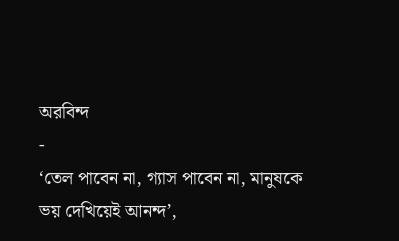অরবিন্দ
-
‘তেল পাবেন না, গ্যাস পাবেন না, মানুষকে ভয় দেখিয়েই আনন্দ’,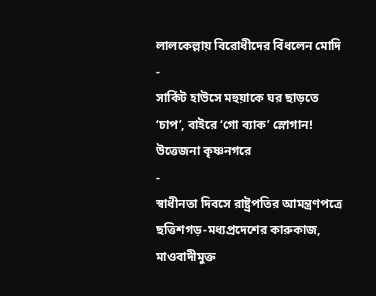লালকেল্লায় বিরোধীদের বিঁধলেন মোদি
-
সার্কিট হাউসে মহুয়াকে ঘর ছাড়তে ‘চাপ’, বাইরে ‘গো ব্যাক’ স্লোগান! উত্তেজনা কৃষ্ণনগরে
-
স্বাধীনতা দিবসে রাষ্ট্রপতির আমন্ত্রণপত্রে ছত্তিশগড়-মধ্যপ্রদেশের কারুকাজ, মাওবাদীমুক্ত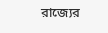রাজ্যের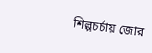শিল্পচর্চায় জোর